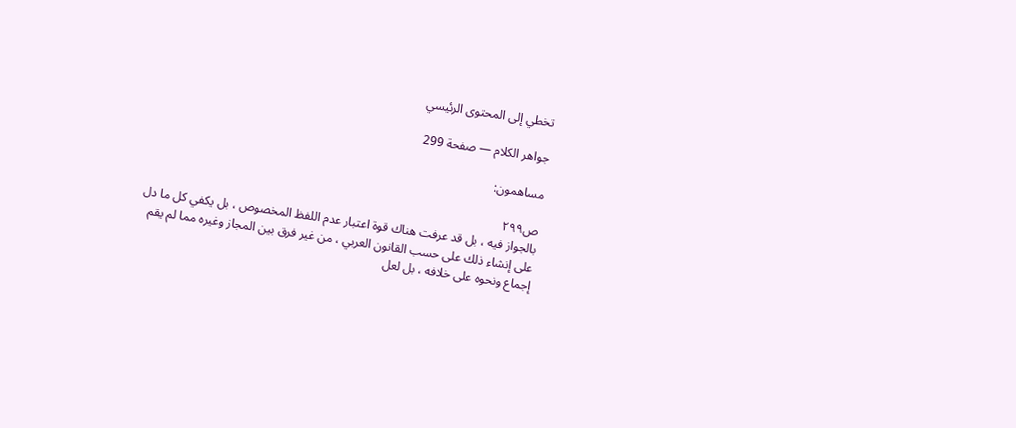تخطي إلى المحتوى الرئيسي

جواهر الكلام — صفحة 299

مساهمون:

ص٢٩٩
بالجواز فيه ، بل قد عرفت هناك قوة اعتبار عدم اللفظ المخصوص ، بل يكفي كل ما دل على إنشاء ذلك على حسب القانون العربي ، من غير فرق بين المجاز وغيره مما لم يقم إجماع ونحوه على خلافه ، بل لعل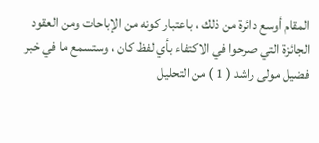المقام أوسع دائرة من ذلك ، باعتبار كونه من الإباحات ومن العقود الجائزة التي صرحوا في الاكتفاء بأي لفظ كان ، وستسمع ما في خبر فضيل مولى راشد ( 1 ) من التحليل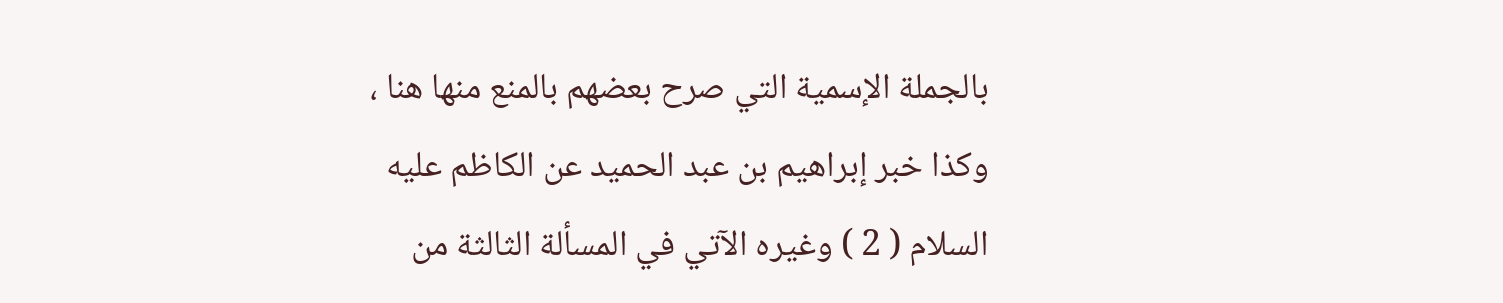بالجملة الإسمية التي صرح بعضهم بالمنع منها هنا ، وكذا خبر إبراهيم بن عبد الحميد عن الكاظم عليه السلام ( 2 ) وغيره الآتي في المسألة الثالثة من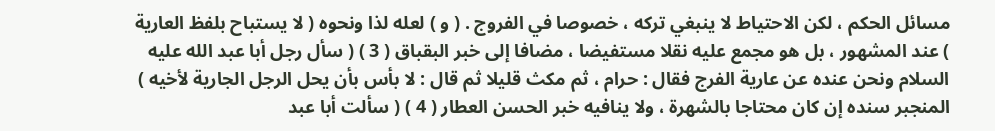مسائل الحكم ، لكن الاحتياط لا ينبغي تركه ، خصوصا في الفروج . ( و ) لعله لذا ونحوه ( لا يستباح بلفظ العارية ) عند المشهور ، بل هو مجمع عليه نقلا مستفيضا ، مضافا إلى خبر البقباق ( 3 ) ( سأل رجل أبا عبد الله عليه السلام ونحن عنده عن عارية الفرج فقال : حرام ، ثم مكث قليلا ثم قال : لا بأس بأن يحل الرجل الجارية لأخيه ) المنجبر سنده إن كان محتاجا بالشهرة ، ولا ينافيه خبر الحسن العطار ( 4 ) ( سألت أبا عبد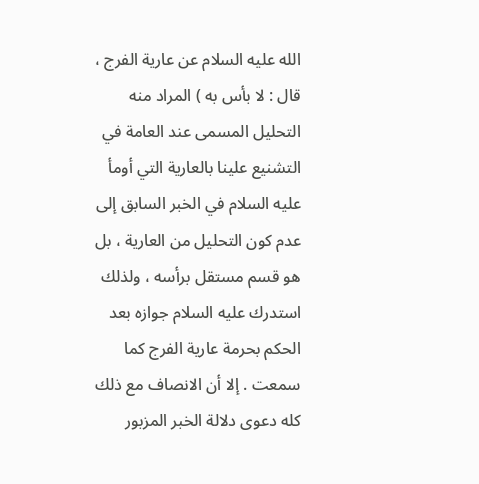الله عليه السلام عن عارية الفرج ، قال : لا بأس به ) المراد منه التحليل المسمى عند العامة في التشنيع علينا بالعارية التي أومأ عليه السلام في الخبر السابق إلى عدم كون التحليل من العارية ، بل هو قسم مستقل برأسه ، ولذلك استدرك عليه السلام جوازه بعد الحكم بحرمة عارية الفرج كما سمعت . إلا أن الانصاف مع ذلك كله دعوى دلالة الخبر المزبور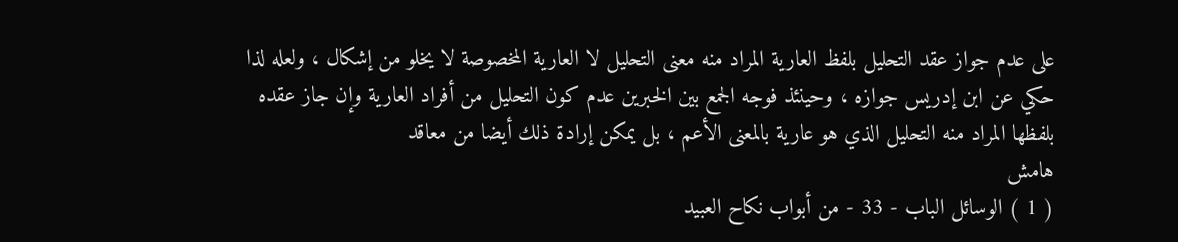على عدم جواز عقد التحليل بلفظ العارية المراد منه معنى التحليل لا العارية المخصوصة لا يخلو من إشكال ، ولعله لذا حكي عن ابن إدريس جوازه ، وحينئذ فوجه الجمع بين الخبرين عدم كون التحليل من أفراد العارية وإن جاز عقده بلفظها المراد منه التحليل الذي هو عارية بالمعنى الأعم ، بل يمكن إرادة ذلك أيضا من معاقد
هامش
( 1 ) الوسائل الباب - 33 - من أبواب نكاح العبيد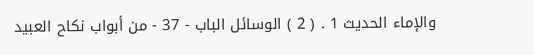والإماء الحديث 1 . ( 2 ) الوسائل الباب - 37 - من أبواب نكاح العبيد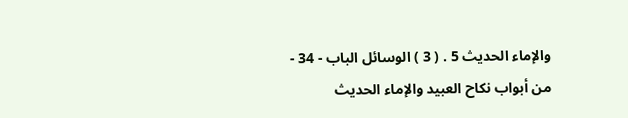والإماء الحديث 5 . ( 3 ) الوسائل الباب - 34 - من أبواب نكاح العبيد والإماء الحديث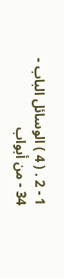1 - 2 . ( 4 ) الوسائل الباب - 34 - من أبواب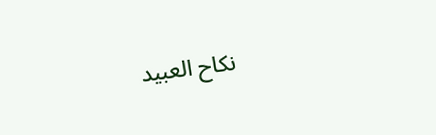نكاح العبيد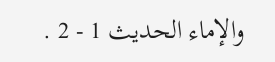والإماء الحديث 1 - 2 .